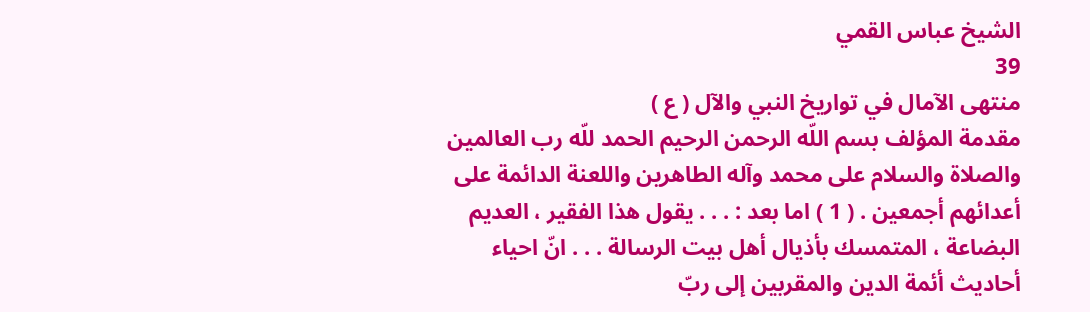الشيخ عباس القمي
39
منتهى الآمال في تواريخ النبي والآل ( ع )
مقدمة المؤلف بسم اللّه الرحمن الرحيم الحمد للّه رب العالمين والصلاة والسلام على محمد وآله الطاهرين واللعنة الدائمة على أعدائهم أجمعين . ( 1 ) اما بعد : . . . يقول هذا الفقير ، العديم البضاعة ، المتمسك بأذيال أهل بيت الرسالة . . . انّ احياء أحاديث أئمة الدين والمقربين إلى ربّ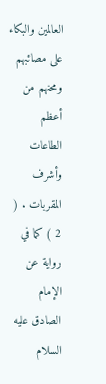العالمين والبكاء على مصائبهم ومحنهم من أعظم الطاعات وأشرف المقربات . ( 2 ) كما في رواية عن الإمام الصادق عليه السلام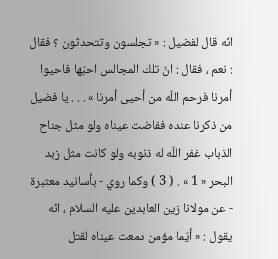انّه قال لفضيل : « تجلسون وتتحدثون ؟ فقال : نعم ، فقال : انّ تلك المجالس احبّها فاحيوا أمرنا فرحم اللّه من أحيى أمرنا » . . . يا فضيل من ذكرنا عنده ففاضت عيناه ولو مثل جناح الذباب غفر اللّه له ذنوبه ولو كانت مثل زبد البحر « 1 » . ( 3 ) وكما روي - بأسانيد معتبرة - عن مولانا زين العابدين عليه السلام ، انّه يقول : « أيّما مؤمن دمعت عيناه لقتل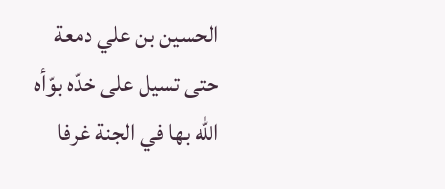الحسين بن علي دمعة حتى تسيل على خدّه بوّأه اللّه بها في الجنة غرفا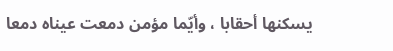يسكنها أحقابا ، وأيّما مؤمن دمعت عيناه دمعا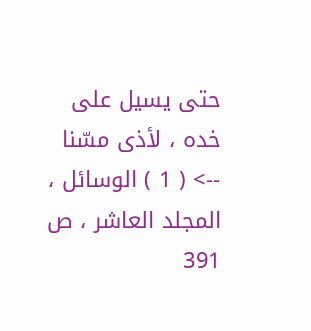حتى يسيل على خده ، لأذى مسّنا
--> ( 1 ) الوسائل ، المجلد العاشر ، ص 391